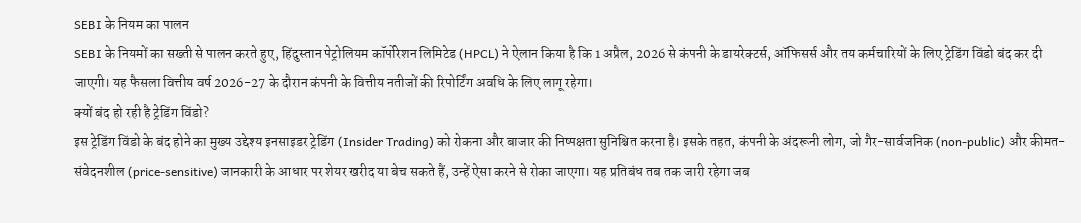SEBI के नियम का पालन
SEBI के नियमों का सख्ती से पालन करते हुए, हिंदुस्तान पेट्रोलियम कॉर्पोरेशन लिमिटेड (HPCL) ने ऐलान किया है कि 1 अप्रैल, 2026 से कंपनी के डायरेक्टर्स, ऑफिसर्स और तय कर्मचारियों के लिए ट्रेडिंग विंडो बंद कर दी जाएगी। यह फैसला वित्तीय वर्ष 2026-27 के दौरान कंपनी के वित्तीय नतीजों की रिपोर्टिंग अवधि के लिए लागू रहेगा।
क्यों बंद हो रही है ट्रेडिंग विंडो?
इस ट्रेडिंग विंडो के बंद होने का मुख्य उद्देश्य इनसाइडर ट्रेडिंग (Insider Trading) को रोकना और बाजार की निष्पक्षता सुनिश्चित करना है। इसके तहत, कंपनी के अंदरूनी लोग, जो गैर-सार्वजनिक (non-public) और कीमत-संवेदनशील (price-sensitive) जानकारी के आधार पर शेयर खरीद या बेच सकते हैं, उन्हें ऐसा करने से रोका जाएगा। यह प्रतिबंध तब तक जारी रहेगा जब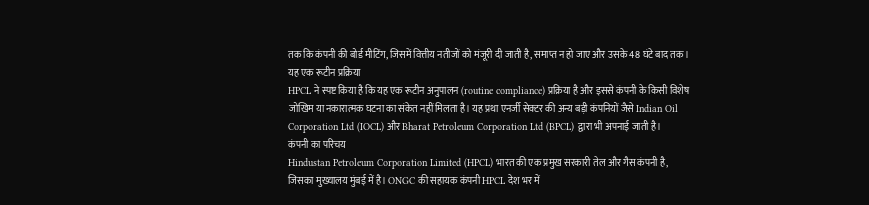तक कि कंपनी की बोर्ड मीटिंग, जिसमें वित्तीय नतीजों को मंजूरी दी जाती है, समाप्त न हो जाए और उसके 48 घंटे बाद तक।
यह एक रूटीन प्रक्रिया
HPCL ने स्पष्ट किया है कि यह एक रूटीन अनुपालन (routine compliance) प्रक्रिया है और इससे कंपनी के किसी विशेष जोखिम या नकारात्मक घटना का संकेत नहीं मिलता है। यह प्रथा एनर्जी सेक्टर की अन्य बड़ी कंपनियों जैसे Indian Oil Corporation Ltd (IOCL) और Bharat Petroleum Corporation Ltd (BPCL) द्वारा भी अपनाई जाती है।
कंपनी का परिचय
Hindustan Petroleum Corporation Limited (HPCL) भारत की एक प्रमुख सरकारी तेल और गैस कंपनी है, जिसका मुख्यालय मुंबई में है। ONGC की सहायक कंपनी HPCL देश भर में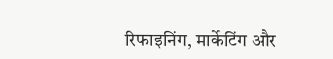रिफाइनिंग, मार्केटिंग और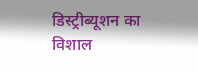डिस्ट्रीब्यूशन का विशाल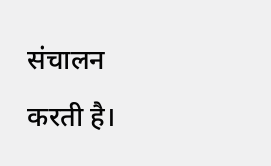संचालन करती है।